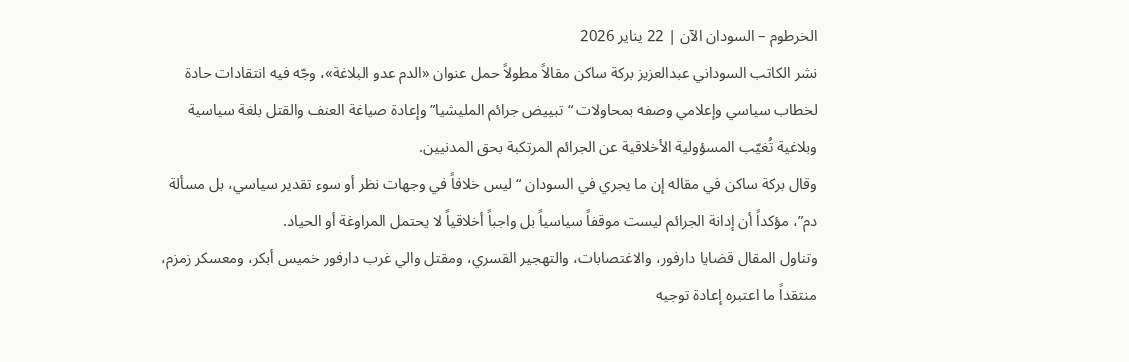الخرطوم – السودان الآن | 22 يناير 2026
نشر الكاتب السوداني عبدالعزيز بركة ساكن مقالاً مطولاً حمل عنوان «الدم عدو البلاغة»، وجّه فيه انتقادات حادة لخطاب سياسي وإعلامي وصفه بمحاولات “تبييض جرائم المليشيا” وإعادة صياغة العنف والقتل بلغة سياسية وبلاغية تُغيّب المسؤولية الأخلاقية عن الجرائم المرتكبة بحق المدنيين.
وقال بركة ساكن في مقاله إن ما يجري في السودان “ليس خلافاً في وجهات نظر أو سوء تقدير سياسي، بل مسألة دم”، مؤكداً أن إدانة الجرائم ليست موقفاً سياسياً بل واجباً أخلاقياً لا يحتمل المراوغة أو الحياد.
وتناول المقال قضايا دارفور، والاغتصابات، والتهجير القسري، ومقتل والي غرب دارفور خميس أبكر، ومعسكر زمزم، منتقداً ما اعتبره إعادة توجيه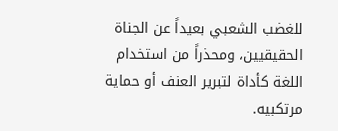للغضب الشعبي بعيداً عن الجناة الحقيقيين، ومحذراً من استخدام اللغة كأداة لتبرير العنف أو حماية مرتكبيه.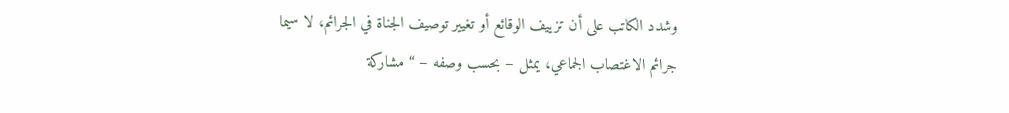وشدد الكاتب على أن تزييف الوقائع أو تغيير توصيف الجناة في الجرائم، لا سيما جرائم الاغتصاب الجماعي، يمثل – بحسب وصفه – “مشاركة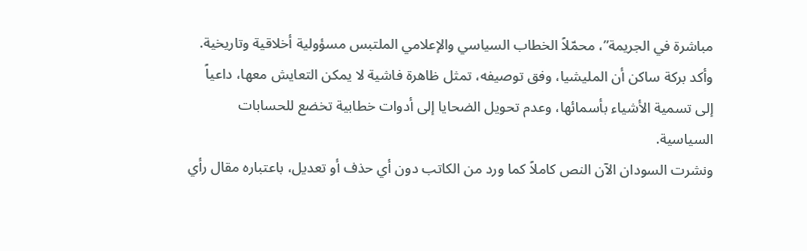مباشرة في الجريمة”، محمّلاً الخطاب السياسي والإعلامي الملتبس مسؤولية أخلاقية وتاريخية.
وأكد بركة ساكن أن المليشيا، وفق توصيفه، تمثل ظاهرة فاشية لا يمكن التعايش معها، داعياً إلى تسمية الأشياء بأسمائها، وعدم تحويل الضحايا إلى أدوات خطابية تخضع للحسابات السياسية.
ونشرت السودان الآن النص كاملاً كما ورد من الكاتب دون أي حذف أو تعديل، باعتباره مقال رأي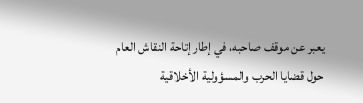يعبر عن موقف صاحبه، في إطار إتاحة النقاش العام حول قضايا الحرب والمسؤولية الأخلاقية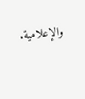والإعلامية.